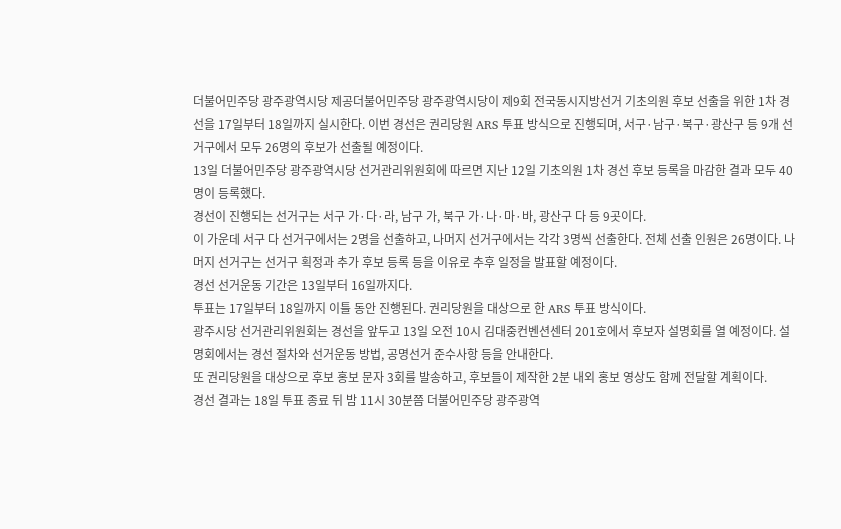더불어민주당 광주광역시당 제공더불어민주당 광주광역시당이 제9회 전국동시지방선거 기초의원 후보 선출을 위한 1차 경선을 17일부터 18일까지 실시한다. 이번 경선은 권리당원 ARS 투표 방식으로 진행되며, 서구·남구·북구·광산구 등 9개 선거구에서 모두 26명의 후보가 선출될 예정이다.
13일 더불어민주당 광주광역시당 선거관리위원회에 따르면 지난 12일 기초의원 1차 경선 후보 등록을 마감한 결과 모두 40명이 등록했다.
경선이 진행되는 선거구는 서구 가·다·라, 남구 가, 북구 가·나·마·바, 광산구 다 등 9곳이다.
이 가운데 서구 다 선거구에서는 2명을 선출하고, 나머지 선거구에서는 각각 3명씩 선출한다. 전체 선출 인원은 26명이다. 나머지 선거구는 선거구 획정과 추가 후보 등록 등을 이유로 추후 일정을 발표할 예정이다.
경선 선거운동 기간은 13일부터 16일까지다.
투표는 17일부터 18일까지 이틀 동안 진행된다. 권리당원을 대상으로 한 ARS 투표 방식이다.
광주시당 선거관리위원회는 경선을 앞두고 13일 오전 10시 김대중컨벤션센터 201호에서 후보자 설명회를 열 예정이다. 설명회에서는 경선 절차와 선거운동 방법, 공명선거 준수사항 등을 안내한다.
또 권리당원을 대상으로 후보 홍보 문자 3회를 발송하고, 후보들이 제작한 2분 내외 홍보 영상도 함께 전달할 계획이다.
경선 결과는 18일 투표 종료 뒤 밤 11시 30분쯤 더불어민주당 광주광역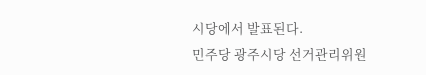시당에서 발표된다.
민주당 광주시당 선거관리위원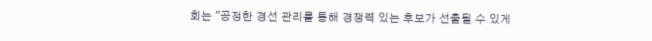회는 "공정한 경선 관리를 통해 경쟁력 있는 후보가 선출될 수 있게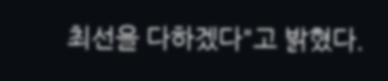최선을 다하겠다"고 밝혔다.